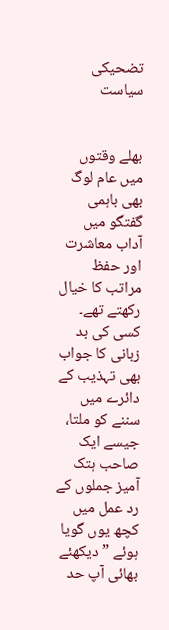تضحیکی سیاست


بھلے وقتوں میں عام لوگ بھی باہمی گفتگو میں آداب معاشرت اور حفظ مراتب کا خیال رکھتے تھے۔ کسی کی بد زبانی کا جواب بھی تہذیب کے دائرے میں سننے کو ملتا، جیسے ایک صاحب ہتک آمیز جملوں کے رد عمل میں کچھ یوں گویا ہوئے ”دیکھئے بھائی آپ حد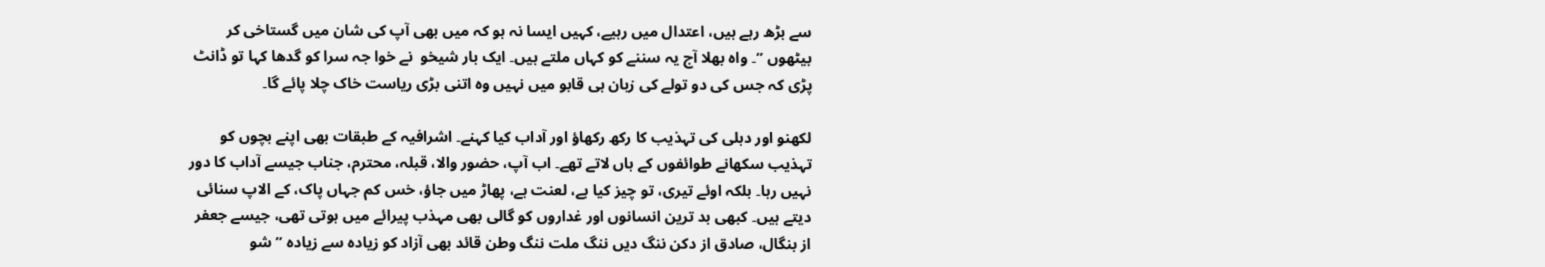سے بڑھ رہے ہیں، اعتدال میں رہیے، کہیں ایسا نہ ہو کہ میں بھی آپ کی شان میں گستاخی کر بیٹھوں ”۔ واہ بھلا آج یہ سننے کو کہاں ملتے ہیں۔ ایک بار شیخو  نے خوا جہ سرا کو گدھا کہا تو ڈانٹ پڑی کہ جس کی دو تولے کی زبان ہی قابو میں نہیں وہ اتنی بڑی ریاست خاک چلا پائے گا۔

لکھنو اور دہلی کی تہذیب کا رکھ رکھاؤ اور آداب کیا کہنے۔ اشرافیہ کے طبقات بھی اپنے بچوں کو تہذیب سکھانے طوائفوں کے ہاں لاتے تھے۔ اب آپ، حضور والا، قبلہ، محترم، جناب جیسے آداب کا دور نہیں رہا۔ بلکہ اوئے تیری، تو چیز کیا ہے، لعنت ہے، پھاڑ میں جاؤ، خس کم جہاں پاک، کے الاپ سنائی دیتے ہیں۔ کبھی بد ترین انسانوں اور غداروں کو گالی بھی مہذب پیرائے میں ہوتی تھی، جیسے جعفر از بنگال، صادق از دکن ننگ دیں ننگ ملت ننگ وطن قائد بھی آزاد کو زیادہ سے زیادہ ”شو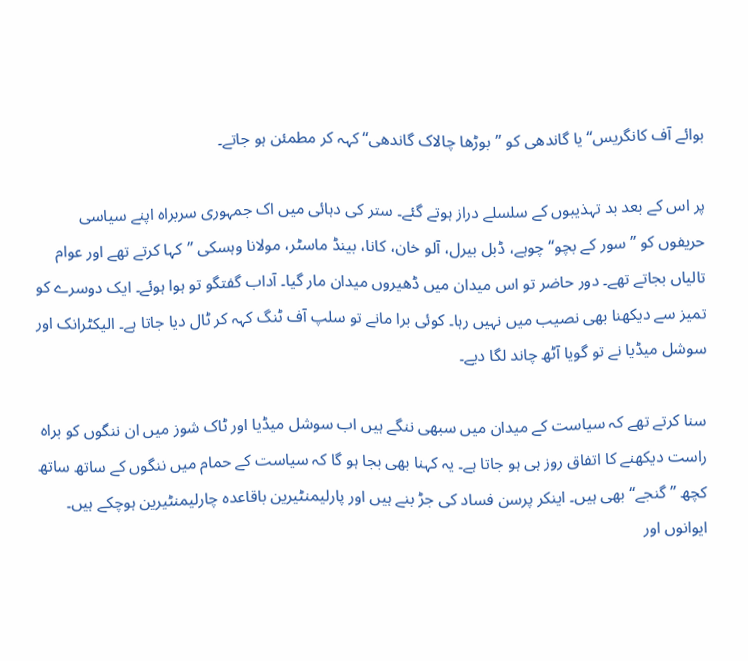بوائے آف کانگریس“ یا گاندھی کو ”بوڑھا چالاک گاندھی“ کہہ کر مطمئن ہو جاتے۔

پر اس کے بعد بد تہذیبوں کے سلسلے دراز ہوتے گئے۔ ستر کی دہائی میں اک جمہوری سربراہ اپنے سیاسی حریفوں کو ”سور کے بچو“ چوہے، ڈبل بیرل، آلو خان، کانا، بینڈ ماسٹر، مولانا وہسکی ”کہا کرتے تھے اور عوام تالیاں بجاتے تھے۔ دور حاضر تو اس میدان میں ڈھیروں میدان مار گیا۔ آداب گفتگو تو ہوا ہوئے۔ ایک دوسرے کو تمیز سے دیکھنا بھی نصیب میں نہیں رہا۔ کوئی برا مانے تو سلپ آف ٹنگ کہہ کر ٹال دیا جاتا ہے۔ الیکٹرانک اور سوشل میڈیا نے تو گویا آٹھ چاند لگا دیے۔

سنا کرتے تھے کہ سیاست کے میدان میں سبھی ننگے ہیں اب سوشل میڈیا اور ٹاک شوز میں ان ننگوں کو براہ راست دیکھنے کا اتفاق روز ہی ہو جاتا ہے۔ یہ کہنا بھی بجا ہو گا کہ سیاست کے حمام میں ننگوں کے ساتھ ساتھ کچھ ”گنجے“ بھی ہیں۔ اینکر پرسن فساد کی جڑ بنے ہیں اور پارلیمنٹیرین باقاعدہ چارلیمنٹیرین ہوچکے ہیں۔ ایوانوں اور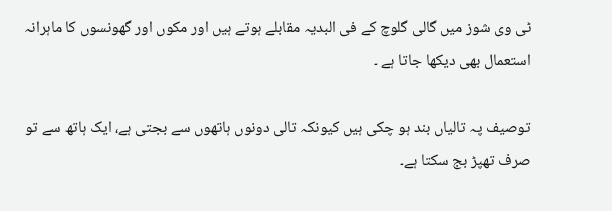ٹی وی شوز میں گالی گلوچ کے فی البدیہ مقابلے ہوتے ہیں اور مکوں اور گھونسوں کا ماہرانہ استعمال بھی دیکھا جاتا ہے ۔

توصیف پہ تالیاں بند ہو چکی ہیں کیونکہ تالی دونوں ہاتھوں سے بجتی ہے، ایک ہاتھ سے تو صرف تھپڑ بج سکتا ہے۔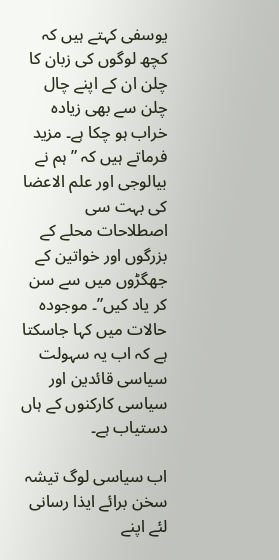یوسفی کہتے ہیں کہ کچھ لوگوں کی زبان کا چلن ان کے اپنے چال چلن سے بھی زیادہ خراب ہو چکا ہے۔ مزید فرماتے ہیں کہ ”ہم نے بیالوجی اور علم الاعضا کی بہت سی اصطلاحات محلے کے بزرگوں اور خواتین کے جھگڑوں میں سے سن کر یاد کیں”۔ موجودہ حالات میں کہا جاسکتا ہے کہ اب یہ سہولت سیاسی قائدین اور سیاسی کارکنوں کے ہاں دستیاب ہے۔

اب سیاسی لوگ تیشہ سخن برائے ایذا رسانی لئے اپنے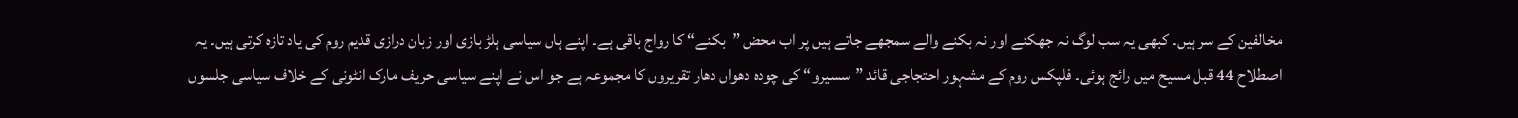مخالفین کے سر ہیں۔ کبھی یہ سب لوگ نہ جھکنے اور نہ بکنے والے سمجھے جاتے ہیں پر اب محض ”بکنے“ کا رواج باقی ہے۔ اپنے ہاں سیاسی ہلڑ بازی اور زبان درازی قدیم روم کی یاد تازہ کرتی ہیں۔ یہ اصطلاح 44 قبل مسیح میں رائج ہوئی۔ فلپکس روم کے مشہور احتجاجی قائد ”سسیرو“ کی چودہ دھواں دھار تقریروں کا مجموعہ ہے جو اس نے اپنے سیاسی حریف مارک انٹونی کے خلاف سیاسی جلسوں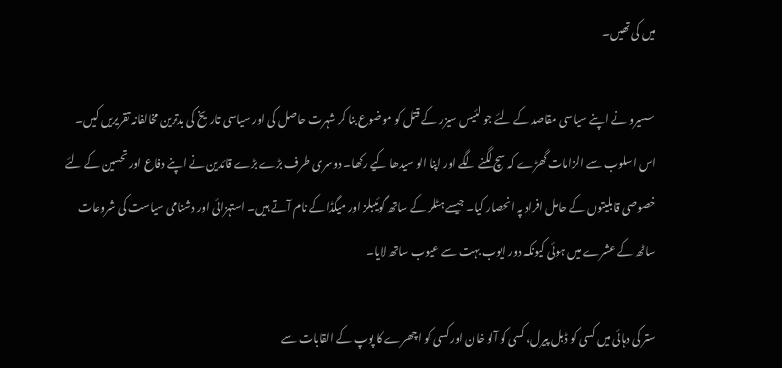میں کی تھیں۔

سسیرو نے اپنے سیاسی مقاصد کے لئے جو لئیس سیزر کے قتل کو موضوع بنا کر شہرت حاصل کی اور سیاسی تاریخ کی بدترین مخالفانہ تقریریں کیں۔ اس اسلوب سے الزامات گھڑے کہ سچ لگنے لگے اور اپنا الو سیدھا کیے رکھا۔ دوسری طرف بڑے بڑے قائدین نے اپنے دفاع اور تحسین کے لئے خصوصی قابلیتوں کے حامل افراد پہ انحصار کیا۔ جیسے ہٹلر کے ساتھ گوئیبلز اور میگڈا کے نام آتے ہیں۔ استہزائی اور دشنامی سیاست کی شروعات ساٹھ کے عشرے میں ہوئی کیونکہ دور ایوب بہت سے عیوب ساتھ لایا۔

ستر کی دہائی میں کسی کو ڈبل پیرل، کسی کو آلو خان اور کسی کو اچھرے کا پوپ کے القابات سے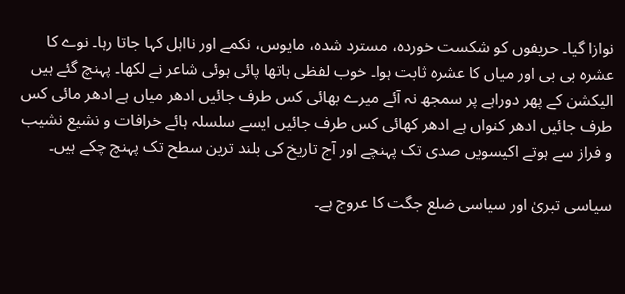نوازا گیا۔ حریفوں کو شکست خوردہ، مسترد شدہ، مایوس، نکمے اور نااہل کہا جاتا رہا۔ نوے کا عشرہ بی بی اور میاں کا عشرہ ثابت ہوا۔ خوب لفظی ہاتھا پائی ہوئی شاعر نے لکھا۔ پہنچ گئے ہیں الیکشن کے پھر دوراہے پر سمجھ نہ آئے میرے بھائی کس طرف جائیں ادھر میاں ہے ادھر مائی کس طرف جائیں ادھر کنواں ہے ادھر کھائی کس طرف جائیں ایسے سلسلہ ہائے خرافات و نشیع نشیب و فراز سے ہوتے اکیسویں صدی تک پہنچے اور آج تاریخ کی بلند ترین سطح تک پہنچ چکے ہیں۔

سیاسی تبریٰ اور سیاسی ضلع جگت کا عروج ہے۔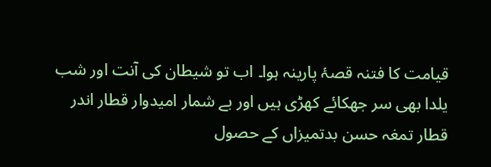قیامت کا فتنہ قصۂ پارینہ ہوا۔ اب تو شیطان کی آنت اور شب یلدا بھی سر جھکائے کھڑی ہیں اور بے شمار امیدوار قطار اندر قطار تمغہ حسن بدتمیزاں کے حصول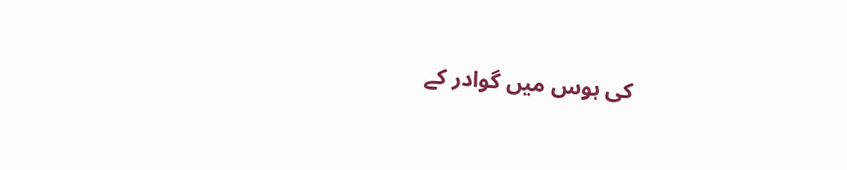کی ہوس میں گوادر کے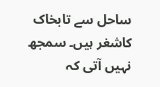ساحل سے تابخاک کاشغر ہیں۔ سمجھ نہیں آتی کہ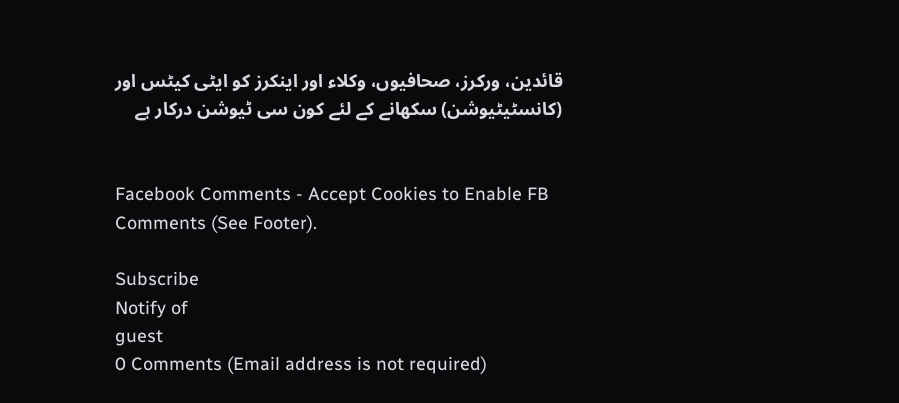قائدین، ورکرز، صحافیوں، وکلاء اور اینکرز کو ایٹی کیٹس اور (کانسٹیٹیوشن) سکھانے کے لئے کون سی ٹیوشن درکار ہے


Facebook Comments - Accept Cookies to Enable FB Comments (See Footer).

Subscribe
Notify of
guest
0 Comments (Email address is not required)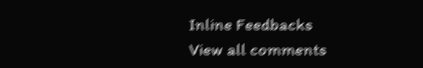Inline Feedbacks
View all comments